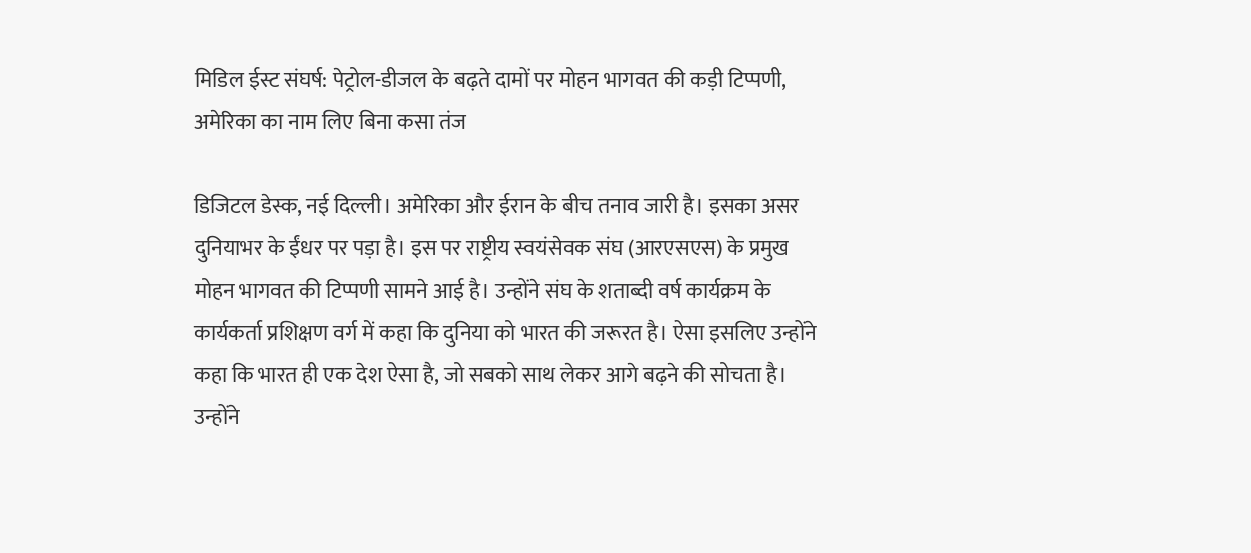मिडिल ईस्ट संघर्ष: पेट्रोल-डीजल के बढ़ते दामों पर मोहन भागवत की कड़ी टिप्पणी, अमेरिका का नाम लिए बिना कसा तंज

डिजिटल डेस्क, नई दिल्ली। अमेरिका और ईरान के बीच तनाव जारी है। इसका असर दुनियाभर के ईंधर पर पड़ा है। इस पर राष्ट्रीय स्वयंसेवक संघ (आरएसएस) के प्रमुख मोहन भागवत की टिप्पणी सामने आई है। उन्होंने संघ के शताब्दी वर्ष कार्यक्रम के कार्यकर्ता प्रशिक्षण वर्ग में कहा कि दुनिया को भारत की जरूरत है। ऐसा इसलिए उन्होंने कहा कि भारत ही एक देश ऐसा है, जो सबको साथ लेकर आगे बढ़ने की सोचता है। उन्होंने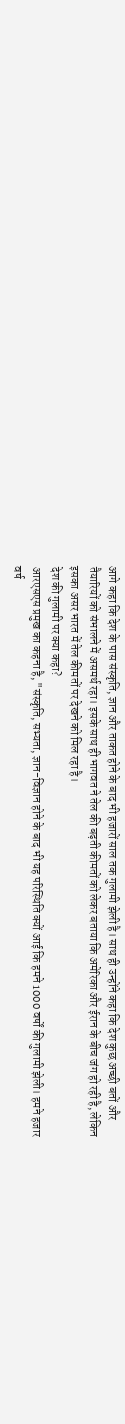आगे कहा कि देश के पास संस्कृति, ज्ञान और ताकत होने के बाद भी हजारों साल तक गुलामी झेली है। साथ ही उन्होंने कहा कि देश कुछ अच्छी बतों और तैयारियों को संभालने में असमर्थ रहा। इसके साथ ही भागवत ने तेल की बढ़ती कीमतों को लेकर बताया कि अमेरिका और ईरान के बीच जंग हो रही है, लेकिन इसका असर भारत में तेल कीमतों पर देखने को मिल रहा है।
देश की गुलामी पर क्या कहा?
आरएसएस प्रमुख का कहना है, "संस्कृति, सभ्यता, ज्ञान-विज्ञान होने के बाद भी यह परिस्थिति क्यों आई कि हमने 1000 वर्षों की गुलामी झेली। हमने हजार वर्ष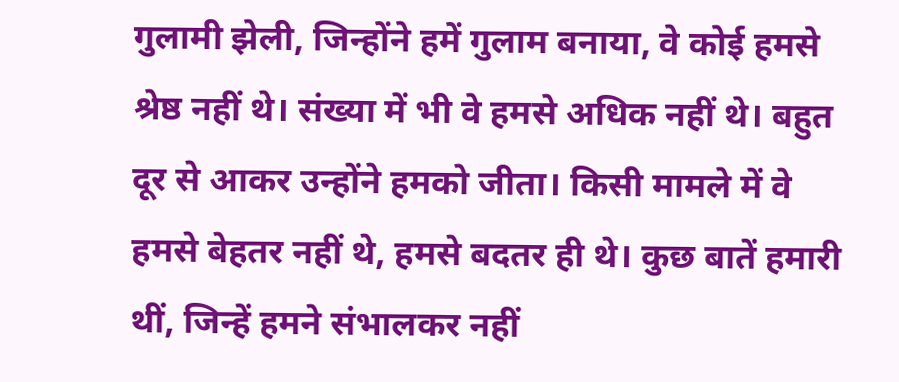गुलामी झेली, जिन्होंने हमें गुलाम बनाया, वे कोई हमसे श्रेष्ठ नहीं थे। संख्या में भी वे हमसे अधिक नहीं थे। बहुत दूर से आकर उन्होंने हमको जीता। किसी मामले में वे हमसे बेहतर नहीं थे, हमसे बदतर ही थे। कुछ बातें हमारी थीं, जिन्हें हमने संभालकर नहीं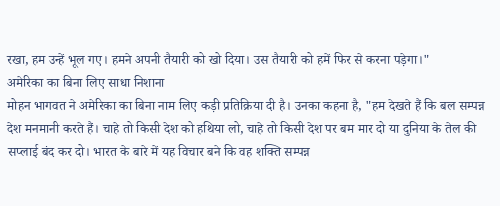रखा, हम उन्हें भूल गए। हमने अपनी तैयारी को खो दिया। उस तैयारी को हमें फिर से करना पड़ेगा।"
अमेरिका का बिना लिए साधा निशाना
मोहन भागवत ने अमेरिका का बिना नाम लिए कड़ी प्रतिक्रिया दी है। उनका कहना है, "हम देखते हैं कि बल सम्पन्न देश मनमानी करते हैं। चाहे तो किसी देश को हथिया लो, चाहे तो किसी देश पर बम मार दो या दुनिया के तेल की सप्लाई बंद कर दो। भारत के बारे में यह विचार बने कि वह शक्ति सम्पन्न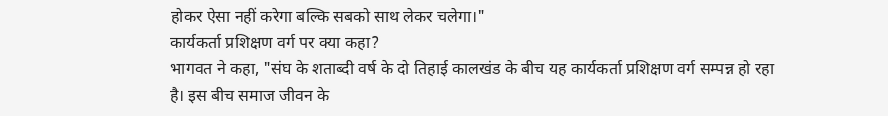होकर ऐसा नहीं करेगा बल्कि सबको साथ लेकर चलेगा।"
कार्यकर्ता प्रशिक्षण वर्ग पर क्या कहा?
भागवत ने कहा, "संघ के शताब्दी वर्ष के दो तिहाई कालखंड के बीच यह कार्यकर्ता प्रशिक्षण वर्ग सम्पन्न हो रहा है। इस बीच समाज जीवन के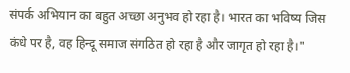संपर्क अभियान का बहुत अच्छा अनुभव हो रहा है। भारत का भविष्य जिस कंधे पर है, वह हिन्दू समाज संगठित हो रहा है और जागृत हो रहा है।"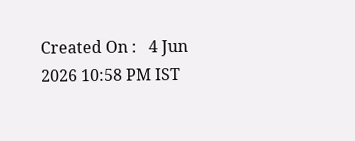Created On :   4 Jun 2026 10:58 PM IST